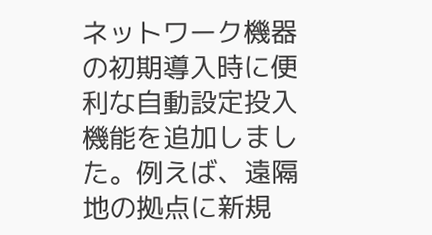ネットワーク機器の初期導入時に便利な自動設定投入機能を追加しました。例えば、遠隔地の拠点に新規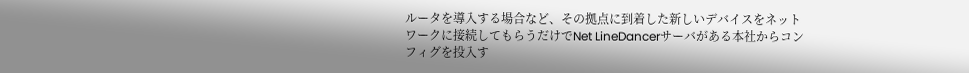ルータを導入する場合など、その拠点に到着した新しいデバイスをネットワークに接続してもらうだけでNet LineDancerサーバがある本社からコンフィグを投入す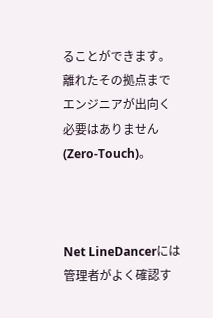ることができます。離れたその拠点までエンジニアが出向く必要はありません(Zero-Touch)。



Net LineDancerには管理者がよく確認す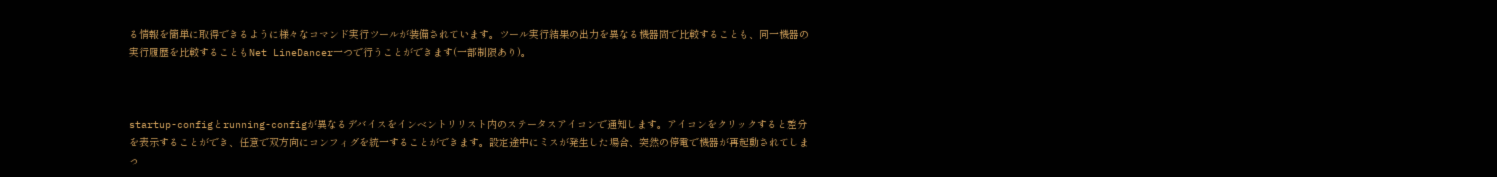る情報を簡単に取得できるように様々なコマンド実行ツールが装備されています。ツール実行結果の出力を異なる機器間で比較することも、同一機器の実行履歴を比較することもNet LineDancer一つで行うことができます(一部制限あり)。



startup-configとrunning-configが異なるデバイスをインベントリリスト内のステータスアイコンで通知します。アイコンをクリックすると差分を表示することができ、任意で双方向にコンフィグを統一することができます。設定途中にミスが発生した場合、突然の停電で機器が再起動されてしまっ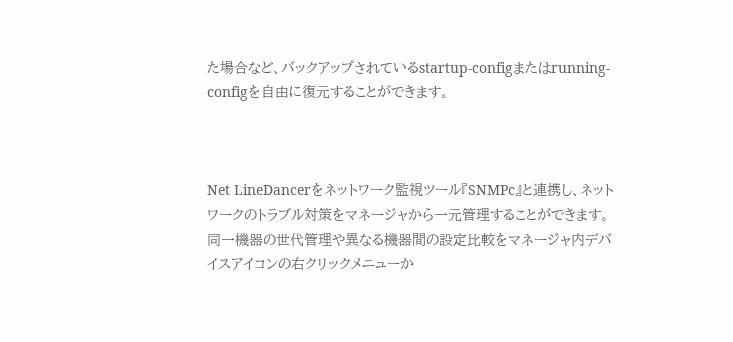た場合など、バックアップされているstartup-configまたはrunning-configを自由に復元することができます。



Net LineDancerをネットワーク監視ツール『SNMPc』と連携し、ネットワークのトラブル対策をマネージャから一元管理することができます。同一機器の世代管理や異なる機器間の設定比較をマネージャ内デバイスアイコンの右クリックメニューか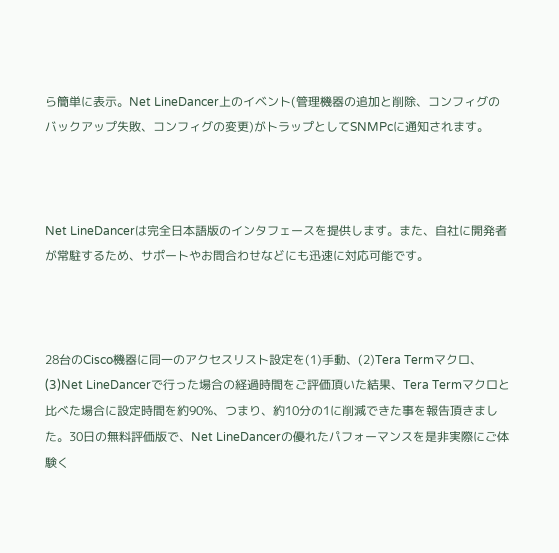ら簡単に表示。Net LineDancer上のイベント(管理機器の追加と削除、コンフィグのバックアップ失敗、コンフィグの変更)がトラップとしてSNMPcに通知されます。



Net LineDancerは完全日本語版のインタフェースを提供します。また、自社に開発者が常駐するため、サポートやお問合わせなどにも迅速に対応可能です。



28台のCisco機器に同一のアクセスリスト設定を(1)手動、(2)Tera Termマクロ、(3)Net LineDancerで行った場合の経過時間をご評価頂いた結果、Tera Termマクロと比べた場合に設定時間を約90%、つまり、約10分の1に削減できた事を報告頂きました。30日の無料評価版で、Net LineDancerの優れたパフォーマンスを是非実際にご体験く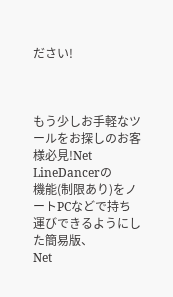ださい!



もう少しお手軽なツールをお探しのお客様必見!Net LineDancerの
機能(制限あり)をノートPCなどで持ち運びできるようにした簡易版、
Net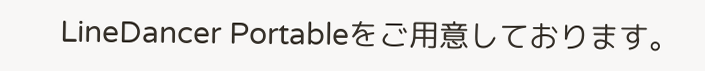LineDancer Portableをご用意しております。